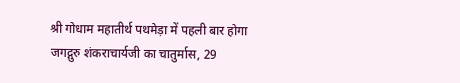श्री गोधाम महातीर्थ पथमेड़ा में पहली बार होगा जगद्गुरु शंकराचार्यजी का चातुर्मास, 29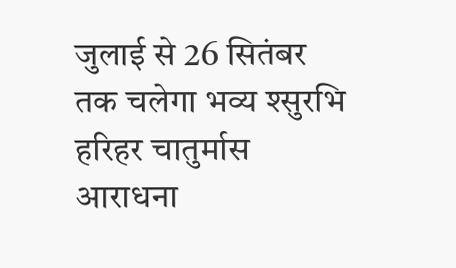जुलाई से 26 सितंबर तक चलेगा भव्य श्सुरभि हरिहर चातुर्मास आराधना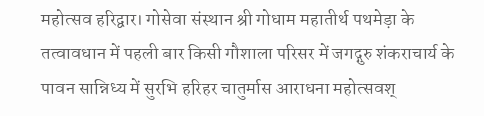महोत्सव हरिद्वार। गोसेवा संस्थान श्री गोधाम महातीर्थ पथमेड़ा के तत्वावधान में पहली बार किसी गौशाला परिसर में जगद्गुरु शंकराचार्य के पावन सान्निध्य में सुरभि हरिहर चातुर्मास आराधना महोत्सवश्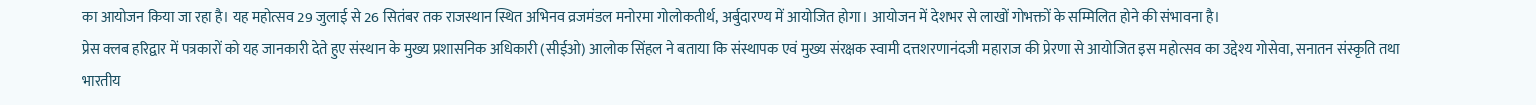का आयोजन किया जा रहा है। यह महोत्सव 29 जुलाई से 26 सितंबर तक राजस्थान स्थित अभिनव व्रजमंडल मनोरमा गोलोकतीर्थ, अर्बुदारण्य में आयोजित होगा। आयोजन में देशभर से लाखों गोभक्तों के सम्मिलित होने की संभावना है।
प्रेस क्लब हरिद्वार में पत्रकारों को यह जानकारी देते हुए संस्थान के मुख्य प्रशासनिक अधिकारी (सीईओ) आलोक सिंहल ने बताया कि संस्थापक एवं मुख्य संरक्षक स्वामी दत्तशरणानंदजी महाराज की प्रेरणा से आयोजित इस महोत्सव का उद्देश्य गोसेवा, सनातन संस्कृति तथा भारतीय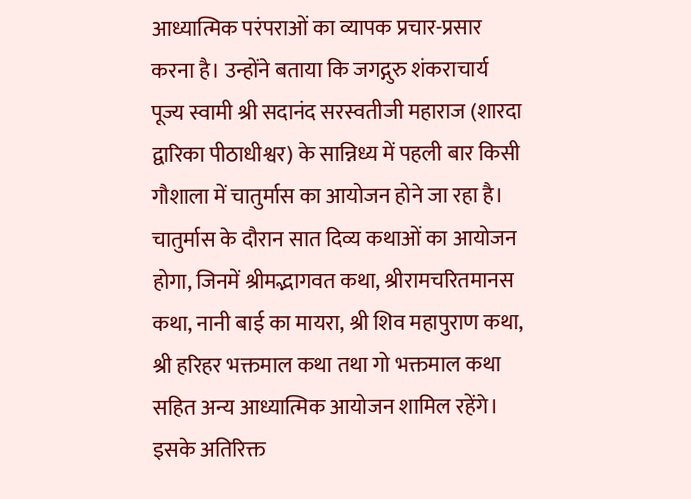आध्यात्मिक परंपराओं का व्यापक प्रचार-प्रसार करना है। उन्होंने बताया कि जगद्गुरु शंकराचार्य पूज्य स्वामी श्री सदानंद सरस्वतीजी महाराज (शारदा द्वारिका पीठाधीश्वर) के सान्निध्य में पहली बार किसी गौशाला में चातुर्मास का आयोजन होने जा रहा है। चातुर्मास के दौरान सात दिव्य कथाओं का आयोजन होगा, जिनमें श्रीमद्भागवत कथा, श्रीरामचरितमानस कथा, नानी बाई का मायरा, श्री शिव महापुराण कथा, श्री हरिहर भक्तमाल कथा तथा गो भक्तमाल कथा सहित अन्य आध्यात्मिक आयोजन शामिल रहेंगे। इसके अतिरिक्त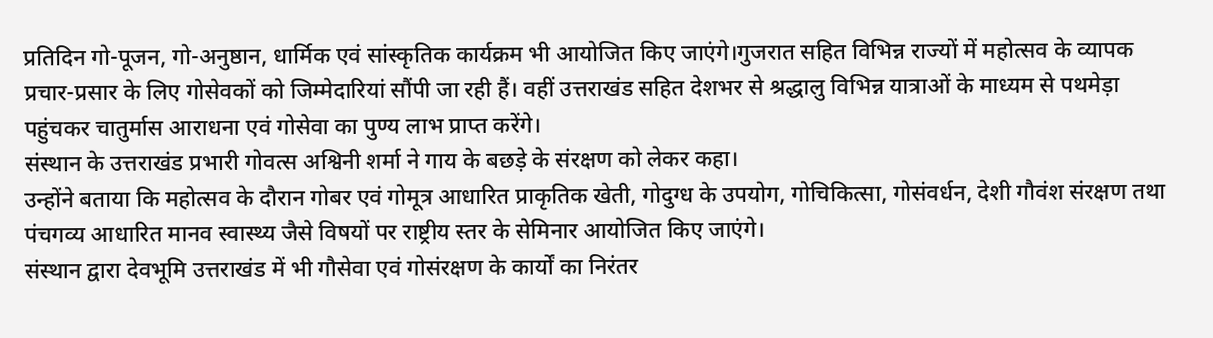प्रतिदिन गो-पूजन, गो-अनुष्ठान, धार्मिक एवं सांस्कृतिक कार्यक्रम भी आयोजित किए जाएंगे।गुजरात सहित विभिन्न राज्यों में महोत्सव के व्यापक प्रचार-प्रसार के लिए गोसेवकों को जिम्मेदारियां सौंपी जा रही हैं। वहीं उत्तराखंड सहित देशभर से श्रद्धालु विभिन्न यात्राओं के माध्यम से पथमेड़ा पहुंचकर चातुर्मास आराधना एवं गोसेवा का पुण्य लाभ प्राप्त करेंगे।
संस्थान के उत्तराखंड प्रभारी गोवत्स अश्विनी शर्मा ने गाय के बछड़े के संरक्षण को लेकर कहा।
उन्होंने बताया कि महोत्सव के दौरान गोबर एवं गोमूत्र आधारित प्राकृतिक खेती, गोदुग्ध के उपयोग, गोचिकित्सा, गोसंवर्धन, देशी गौवंश संरक्षण तथा पंचगव्य आधारित मानव स्वास्थ्य जैसे विषयों पर राष्ट्रीय स्तर के सेमिनार आयोजित किए जाएंगे।
संस्थान द्वारा देवभूमि उत्तराखंड में भी गौसेवा एवं गोसंरक्षण के कार्यों का निरंतर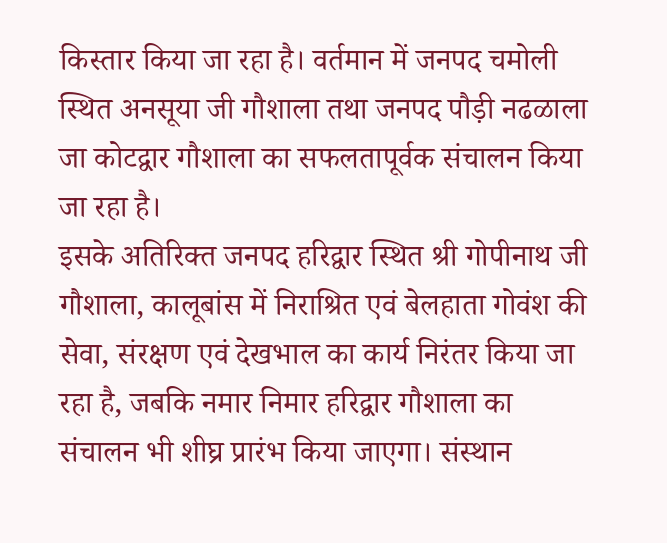किस्तार किया जा रहा है। वर्तमान में जनपद चमोली स्थित अनसूया जी गौशाला तथा जनपद पौड़ी नढळाला जा कोटद्वार गौशाला का सफलतापूर्वक संचालन किया जा रहा है।
इसके अतिरिक्त जनपद हरिद्वार स्थित श्री गोपीनाथ जी गौशाला, कालूबांस में निराश्रित एवं बेलहाता गोवंश की सेवा, संरक्षण एवं देखभाल का कार्य निरंतर किया जा रहा है, जबकि नमार निमार हरिद्वार गौशाला का संचालन भी शीघ्र प्रारंभ किया जाएगा। संस्थान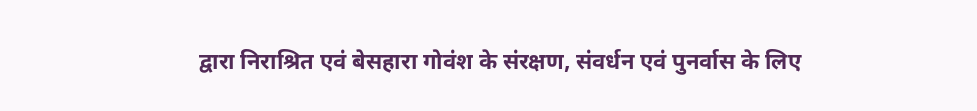द्वारा निराश्रित एवं बेसहारा गोवंश के संरक्षण, संवर्धन एवं पुनर्वास के लिए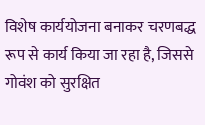विशेष कार्ययोजना बनाकर चरणबद्ध रूप से कार्य किया जा रहा है, जिससे गोवंश को सुरक्षित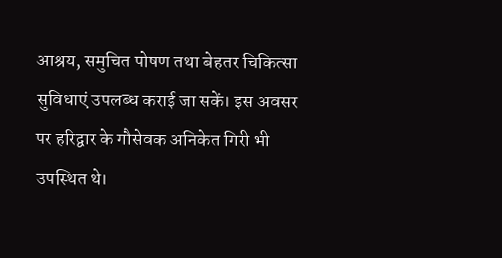आश्रय, समुचित पोषण तथा बेहतर चिकित्सा सुविधाएं उपलब्ध कराई जा सकें। इस अवसर पर हरिद्वार के गौसेवक अनिकेत गिरी भी उपस्थित थे।